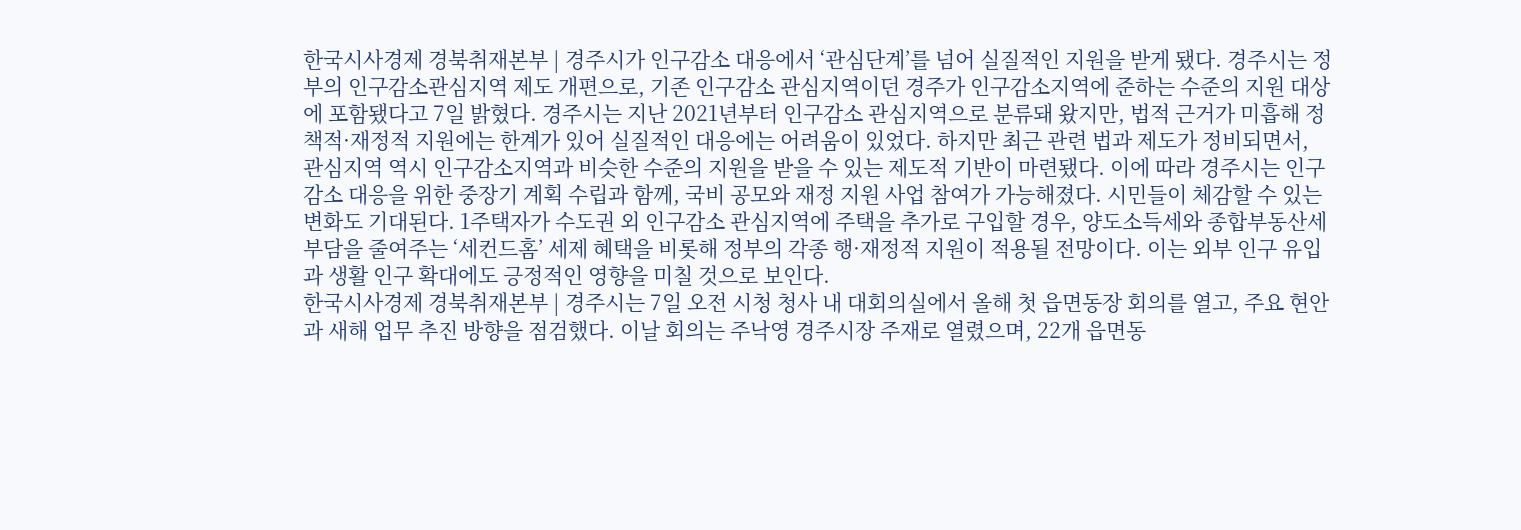한국시사경제 경북취재본부 | 경주시가 인구감소 대응에서 ‘관심단계’를 넘어 실질적인 지원을 받게 됐다. 경주시는 정부의 인구감소관심지역 제도 개편으로, 기존 인구감소 관심지역이던 경주가 인구감소지역에 준하는 수준의 지원 대상에 포함됐다고 7일 밝혔다. 경주시는 지난 2021년부터 인구감소 관심지역으로 분류돼 왔지만, 법적 근거가 미흡해 정책적·재정적 지원에는 한계가 있어 실질적인 대응에는 어려움이 있었다. 하지만 최근 관련 법과 제도가 정비되면서, 관심지역 역시 인구감소지역과 비슷한 수준의 지원을 받을 수 있는 제도적 기반이 마련됐다. 이에 따라 경주시는 인구 감소 대응을 위한 중장기 계획 수립과 함께, 국비 공모와 재정 지원 사업 참여가 가능해졌다. 시민들이 체감할 수 있는 변화도 기대된다. 1주택자가 수도권 외 인구감소 관심지역에 주택을 추가로 구입할 경우, 양도소득세와 종합부동산세 부담을 줄여주는 ‘세컨드홈’ 세제 혜택을 비롯해 정부의 각종 행·재정적 지원이 적용될 전망이다. 이는 외부 인구 유입과 생활 인구 확대에도 긍정적인 영향을 미칠 것으로 보인다.
한국시사경제 경북취재본부 | 경주시는 7일 오전 시청 청사 내 대회의실에서 올해 첫 읍면동장 회의를 열고, 주요 현안과 새해 업무 추진 방향을 점검했다. 이날 회의는 주낙영 경주시장 주재로 열렸으며, 22개 읍면동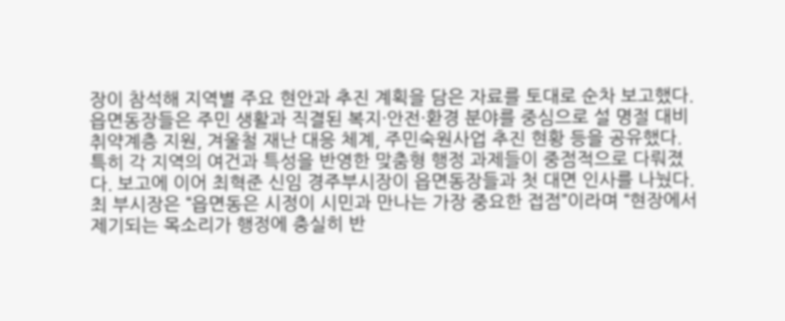장이 참석해 지역별 주요 현안과 추진 계획을 담은 자료를 토대로 순차 보고했다. 읍면동장들은 주민 생활과 직결된 복지·안전·환경 분야를 중심으로 설 명절 대비 취약계층 지원, 겨울철 재난 대응 체계, 주민숙원사업 추진 현황 등을 공유했다. 특히 각 지역의 여건과 특성을 반영한 맞춤형 행정 과제들이 중점적으로 다뤄졌다. 보고에 이어 최혁준 신임 경주부시장이 읍면동장들과 첫 대면 인사를 나눴다. 최 부시장은 “읍면동은 시정이 시민과 만나는 가장 중요한 접점”이라며 “현장에서 제기되는 목소리가 행정에 충실히 반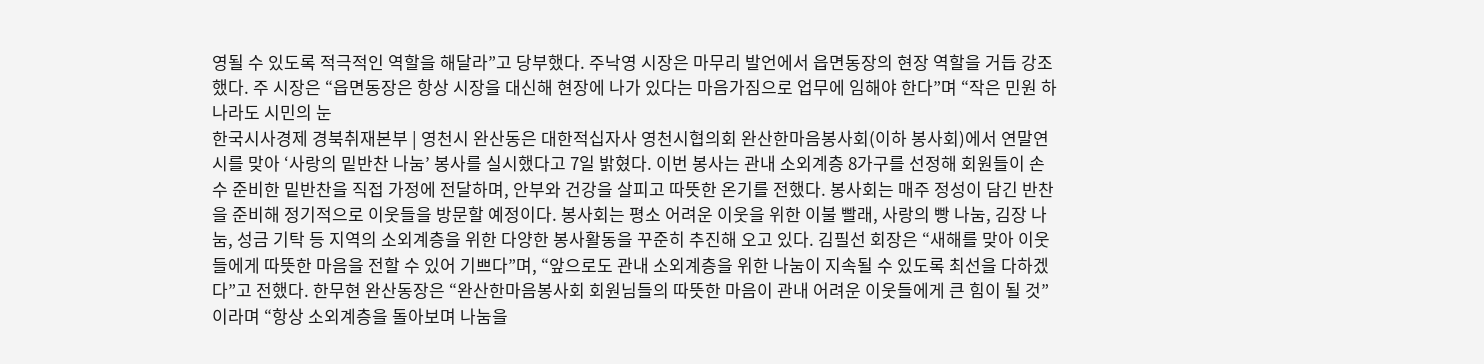영될 수 있도록 적극적인 역할을 해달라”고 당부했다. 주낙영 시장은 마무리 발언에서 읍면동장의 현장 역할을 거듭 강조했다. 주 시장은 “읍면동장은 항상 시장을 대신해 현장에 나가 있다는 마음가짐으로 업무에 임해야 한다”며 “작은 민원 하나라도 시민의 눈
한국시사경제 경북취재본부 | 영천시 완산동은 대한적십자사 영천시협의회 완산한마음봉사회(이하 봉사회)에서 연말연시를 맞아 ‘사랑의 밑반찬 나눔’ 봉사를 실시했다고 7일 밝혔다. 이번 봉사는 관내 소외계층 8가구를 선정해 회원들이 손수 준비한 밑반찬을 직접 가정에 전달하며, 안부와 건강을 살피고 따뜻한 온기를 전했다. 봉사회는 매주 정성이 담긴 반찬을 준비해 정기적으로 이웃들을 방문할 예정이다. 봉사회는 평소 어려운 이웃을 위한 이불 빨래, 사랑의 빵 나눔, 김장 나눔, 성금 기탁 등 지역의 소외계층을 위한 다양한 봉사활동을 꾸준히 추진해 오고 있다. 김필선 회장은 “새해를 맞아 이웃들에게 따뜻한 마음을 전할 수 있어 기쁘다”며, “앞으로도 관내 소외계층을 위한 나눔이 지속될 수 있도록 최선을 다하겠다”고 전했다. 한무현 완산동장은 “완산한마음봉사회 회원님들의 따뜻한 마음이 관내 어려운 이웃들에게 큰 힘이 될 것”이라며 “항상 소외계층을 돌아보며 나눔을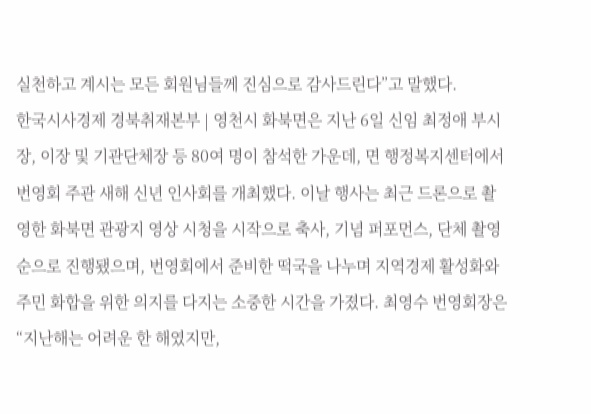실천하고 계시는 모든 회원님들께 진심으로 감사드린다”고 말했다.
한국시사경제 경북취재본부 | 영천시 화북면은 지난 6일 신임 최정애 부시장, 이장 및 기관단체장 등 80여 명이 참석한 가운데, 면 행정복지센터에서 번영회 주관 새해 신년 인사회를 개최했다. 이날 행사는 최근 드론으로 촬영한 화북면 관광지 영상 시청을 시작으로 축사, 기념 퍼포먼스, 단체 촬영 순으로 진행됐으며, 번영회에서 준비한 떡국을 나누며 지역경제 활성화와 주민 화합을 위한 의지를 다지는 소중한 시간을 가졌다. 최영수 번영회장은 “지난해는 어려운 한 해였지만,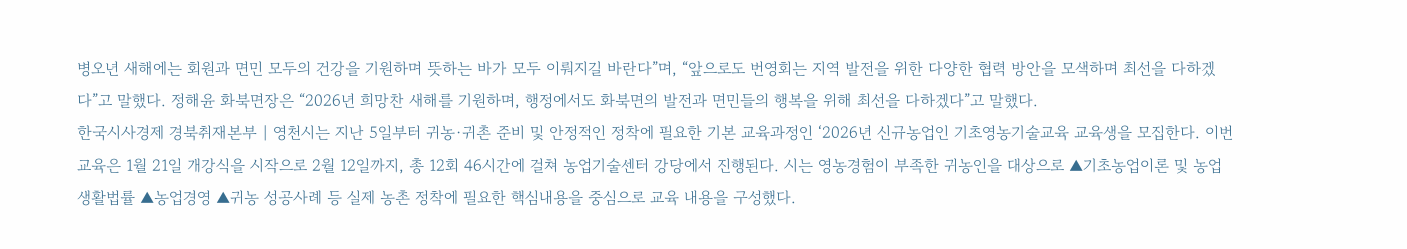병오년 새해에는 회원과 면민 모두의 건강을 기원하며 뜻하는 바가 모두 이뤄지길 바란다”며, “앞으로도 번영회는 지역 발전을 위한 다양한 협력 방안을 모색하며 최선을 다하겠다”고 말했다. 정해윤 화북면장은 “2026년 희망찬 새해를 기원하며, 행정에서도 화북면의 발전과 면민들의 행복을 위해 최선을 다하겠다”고 말했다.
한국시사경제 경북취재본부 | 영천시는 지난 5일부터 귀농·귀촌 준비 및 안정적인 정착에 필요한 기본 교육과정인 ‘2026년 신규농업인 기초영농기술교육 교육생을 모집한다. 이번 교육은 1월 21일 개강식을 시작으로 2월 12일까지, 총 12회 46시간에 걸쳐 농업기술센터 강당에서 진행된다. 시는 영농경험이 부족한 귀농인을 대상으로 ▲기초농업이론 및 농업생활법률 ▲농업경영 ▲귀농 성공사례 등 실제 농촌 정착에 필요한 핵심내용을 중심으로 교육 내용을 구성했다.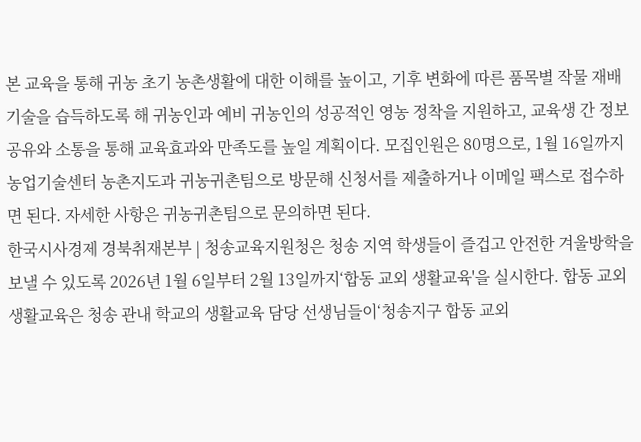본 교육을 통해 귀농 초기 농촌생활에 대한 이해를 높이고, 기후 변화에 따른 품목별 작물 재배기술을 습득하도록 해 귀농인과 예비 귀농인의 성공적인 영농 정착을 지원하고, 교육생 간 정보공유와 소통을 통해 교육효과와 만족도를 높일 계획이다. 모집인원은 80명으로, 1월 16일까지 농업기술센터 농촌지도과 귀농귀촌팀으로 방문해 신청서를 제출하거나 이메일 팩스로 접수하면 된다. 자세한 사항은 귀농귀촌팀으로 문의하면 된다.
한국시사경제 경북취재본부 | 청송교육지원청은 청송 지역 학생들이 즐겁고 안전한 겨울방학을 보낼 수 있도록 2026년 1월 6일부터 2월 13일까지‘합동 교외 생활교육'을 실시한다. 합동 교외 생활교육은 청송 관내 학교의 생활교육 담당 선생님들이‘청송지구 합동 교외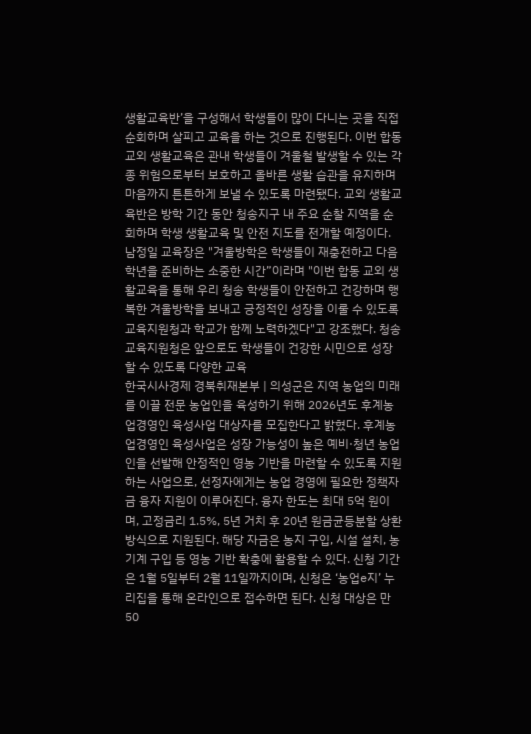생활교육반’을 구성해서 학생들이 많이 다니는 곳을 직접 순회하며 살피고 교육을 하는 것으로 진행된다. 이번 합동 교외 생활교육은 관내 학생들이 겨울철 발생할 수 있는 각종 위험으로부터 보호하고 올바른 생활 습관을 유지하며 마음까지 튼튼하게 보낼 수 있도록 마련됐다. 교외 생활교육반은 방학 기간 동안 청송지구 내 주요 순찰 지역을 순회하며 학생 생활교육 및 안전 지도를 전개할 예정이다. 남정일 교육장은 "겨울방학은 학생들이 재충전하고 다음 학년을 준비하는 소중한 시간”이라며 "이번 합동 교외 생활교육을 통해 우리 청송 학생들이 안전하고 건강하며 행복한 겨울방학을 보내고 긍정적인 성장을 이룰 수 있도록 교육지원청과 학교가 함께 노력하겠다"고 강조했다. 청송교육지원청은 앞으로도 학생들이 건강한 시민으로 성장할 수 있도록 다양한 교육
한국시사경제 경북취재본부 | 의성군은 지역 농업의 미래를 이끌 전문 농업인을 육성하기 위해 2026년도 후계농업경영인 육성사업 대상자를 모집한다고 밝혔다. 후계농업경영인 육성사업은 성장 가능성이 높은 예비·청년 농업인을 선발해 안정적인 영농 기반을 마련할 수 있도록 지원하는 사업으로, 선정자에게는 농업 경영에 필요한 정책자금 융자 지원이 이루어진다. 융자 한도는 최대 5억 원이며, 고정금리 1.5%, 5년 거치 후 20년 원금균등분할 상환 방식으로 지원된다. 해당 자금은 농지 구입, 시설 설치, 농기계 구입 등 영농 기반 확충에 활용할 수 있다. 신청 기간은 1월 5일부터 2월 11일까지이며, 신청은 ‘농업e지’ 누리집을 통해 온라인으로 접수하면 된다. 신청 대상은 만 50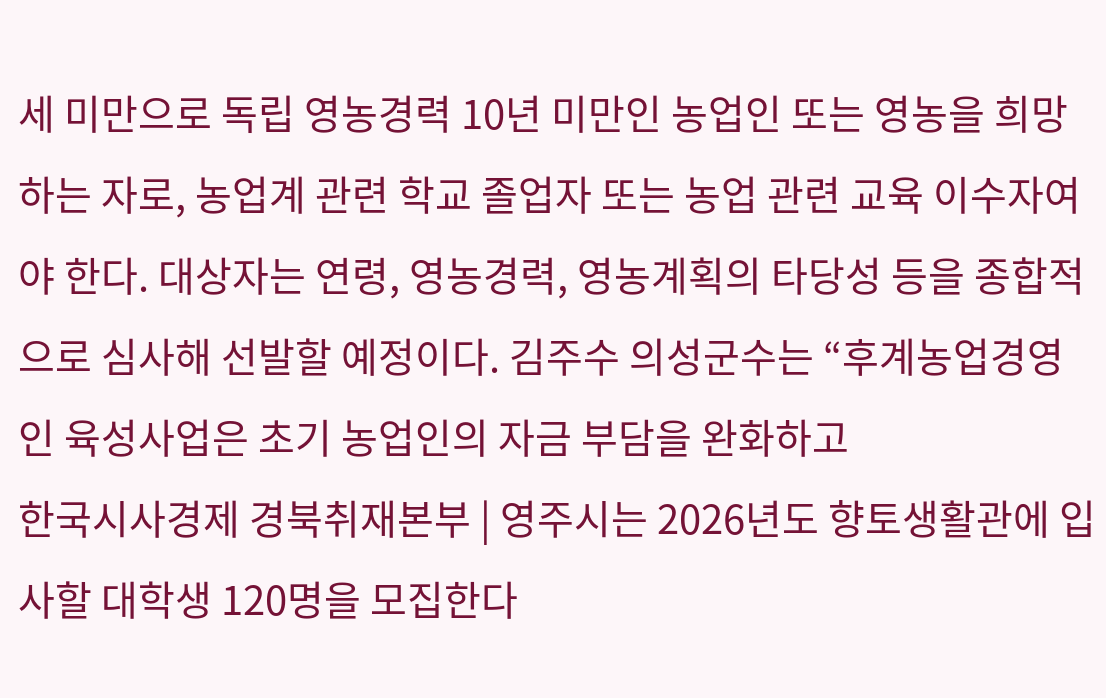세 미만으로 독립 영농경력 10년 미만인 농업인 또는 영농을 희망하는 자로, 농업계 관련 학교 졸업자 또는 농업 관련 교육 이수자여야 한다. 대상자는 연령, 영농경력, 영농계획의 타당성 등을 종합적으로 심사해 선발할 예정이다. 김주수 의성군수는 “후계농업경영인 육성사업은 초기 농업인의 자금 부담을 완화하고
한국시사경제 경북취재본부 | 영주시는 2026년도 향토생활관에 입사할 대학생 120명을 모집한다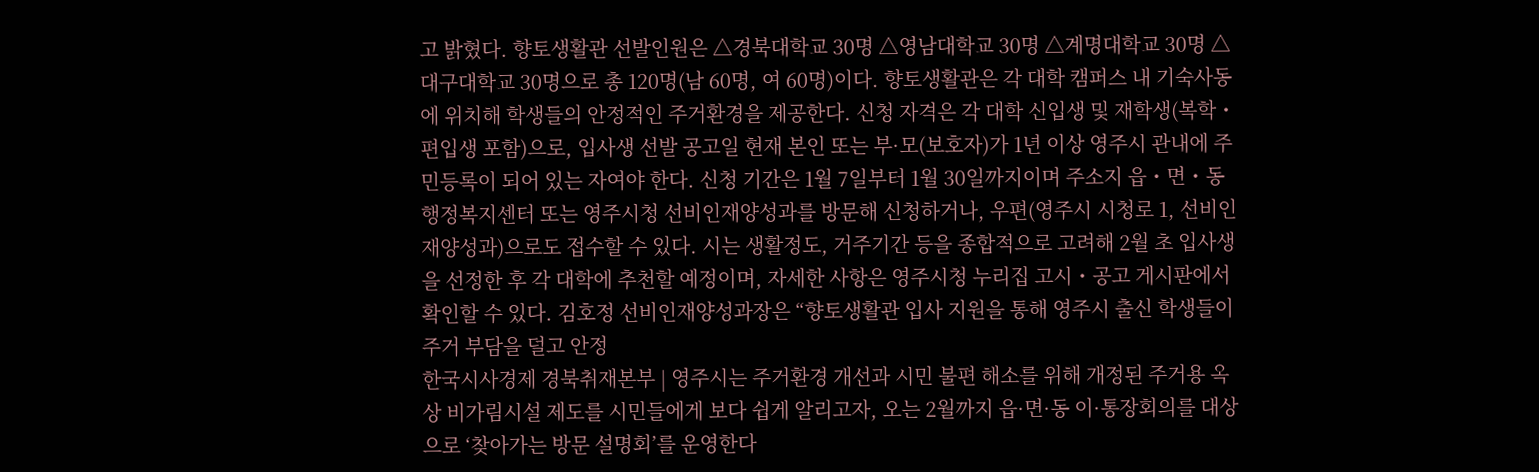고 밝혔다. 향토생활관 선발인원은 △경북대학교 30명 △영남대학교 30명 △계명대학교 30명 △대구대학교 30명으로 총 120명(남 60명, 여 60명)이다. 향토생활관은 각 대학 캠퍼스 내 기숙사동에 위치해 학생들의 안정적인 주거환경을 제공한다. 신청 자격은 각 대학 신입생 및 재학생(복학・편입생 포함)으로, 입사생 선발 공고일 현재 본인 또는 부·모(보호자)가 1년 이상 영주시 관내에 주민등록이 되어 있는 자여야 한다. 신청 기간은 1월 7일부터 1월 30일까지이며 주소지 읍・면・동 행정복지센터 또는 영주시청 선비인재양성과를 방문해 신청하거나, 우편(영주시 시청로 1, 선비인재양성과)으로도 접수할 수 있다. 시는 생활정도, 거주기간 등을 종합적으로 고려해 2월 초 입사생을 선정한 후 각 대학에 추천할 예정이며, 자세한 사항은 영주시청 누리집 고시・공고 게시판에서 확인할 수 있다. 김호정 선비인재양성과장은 “향토생활관 입사 지원을 통해 영주시 출신 학생들이 주거 부담을 덜고 안정
한국시사경제 경북취재본부 | 영주시는 주거환경 개선과 시민 불편 해소를 위해 개정된 주거용 옥상 비가림시설 제도를 시민들에게 보다 쉽게 알리고자, 오는 2월까지 읍·면·동 이·통장회의를 대상으로 ‘찾아가는 방문 설명회’를 운영한다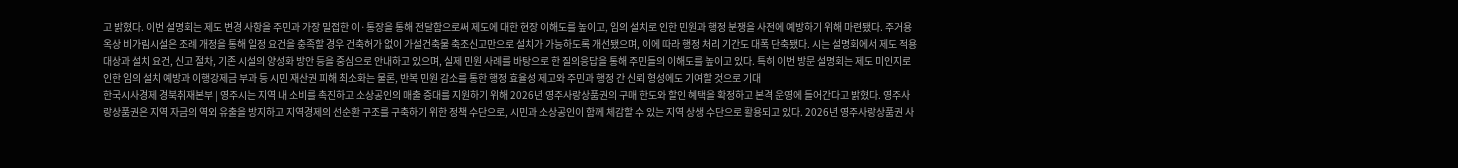고 밝혔다. 이번 설명회는 제도 변경 사항을 주민과 가장 밀접한 이·통장을 통해 전달함으로써 제도에 대한 현장 이해도를 높이고, 임의 설치로 인한 민원과 행정 분쟁을 사전에 예방하기 위해 마련됐다. 주거용 옥상 비가림시설은 조례 개정을 통해 일정 요건을 충족할 경우 건축허가 없이 가설건축물 축조신고만으로 설치가 가능하도록 개선됐으며, 이에 따라 행정 처리 기간도 대폭 단축됐다. 시는 설명회에서 제도 적용 대상과 설치 요건, 신고 절차, 기존 시설의 양성화 방안 등을 중심으로 안내하고 있으며, 실제 민원 사례를 바탕으로 한 질의응답을 통해 주민들의 이해도를 높이고 있다. 특히 이번 방문 설명회는 제도 미인지로 인한 임의 설치 예방과 이행강제금 부과 등 시민 재산권 피해 최소화는 물론, 반복 민원 감소를 통한 행정 효율성 제고와 주민과 행정 간 신뢰 형성에도 기여할 것으로 기대
한국시사경제 경북취재본부 | 영주시는 지역 내 소비를 촉진하고 소상공인의 매출 증대를 지원하기 위해 2026년 영주사랑상품권의 구매 한도와 할인 혜택을 확정하고 본격 운영에 들어간다고 밝혔다. 영주사랑상품권은 지역 자금의 역외 유출을 방지하고 지역경제의 선순환 구조를 구축하기 위한 정책 수단으로, 시민과 소상공인이 함께 체감할 수 있는 지역 상생 수단으로 활용되고 있다. 2026년 영주사랑상품권 사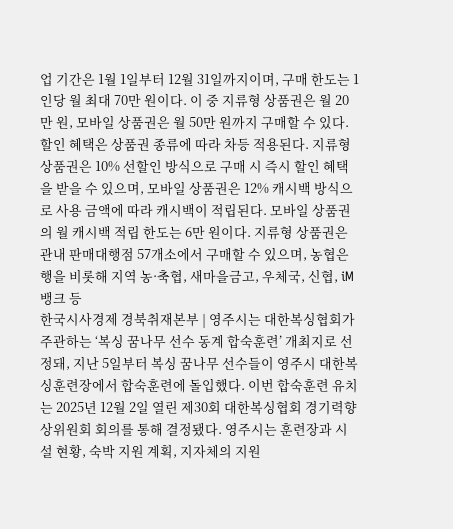업 기간은 1월 1일부터 12월 31일까지이며, 구매 한도는 1인당 월 최대 70만 원이다. 이 중 지류형 상품권은 월 20만 원, 모바일 상품권은 월 50만 원까지 구매할 수 있다. 할인 혜택은 상품권 종류에 따라 차등 적용된다. 지류형 상품권은 10% 선할인 방식으로 구매 시 즉시 할인 혜택을 받을 수 있으며, 모바일 상품권은 12% 캐시백 방식으로 사용 금액에 따라 캐시백이 적립된다. 모바일 상품권의 월 캐시백 적립 한도는 6만 원이다. 지류형 상품권은 관내 판매대행점 57개소에서 구매할 수 있으며, 농협은행을 비롯해 지역 농·축협, 새마을금고, 우체국, 신협, iM뱅크 등
한국시사경제 경북취재본부 | 영주시는 대한복싱협회가 주관하는 ‘복싱 꿈나무 선수 동계 합숙훈련’ 개최지로 선정돼, 지난 5일부터 복싱 꿈나무 선수들이 영주시 대한복싱훈련장에서 합숙훈련에 돌입했다. 이번 합숙훈련 유치는 2025년 12월 2일 열린 제30회 대한복싱협회 경기력향상위원회 회의를 통해 결정됐다. 영주시는 훈련장과 시설 현황, 숙박 지원 계획, 지자체의 지원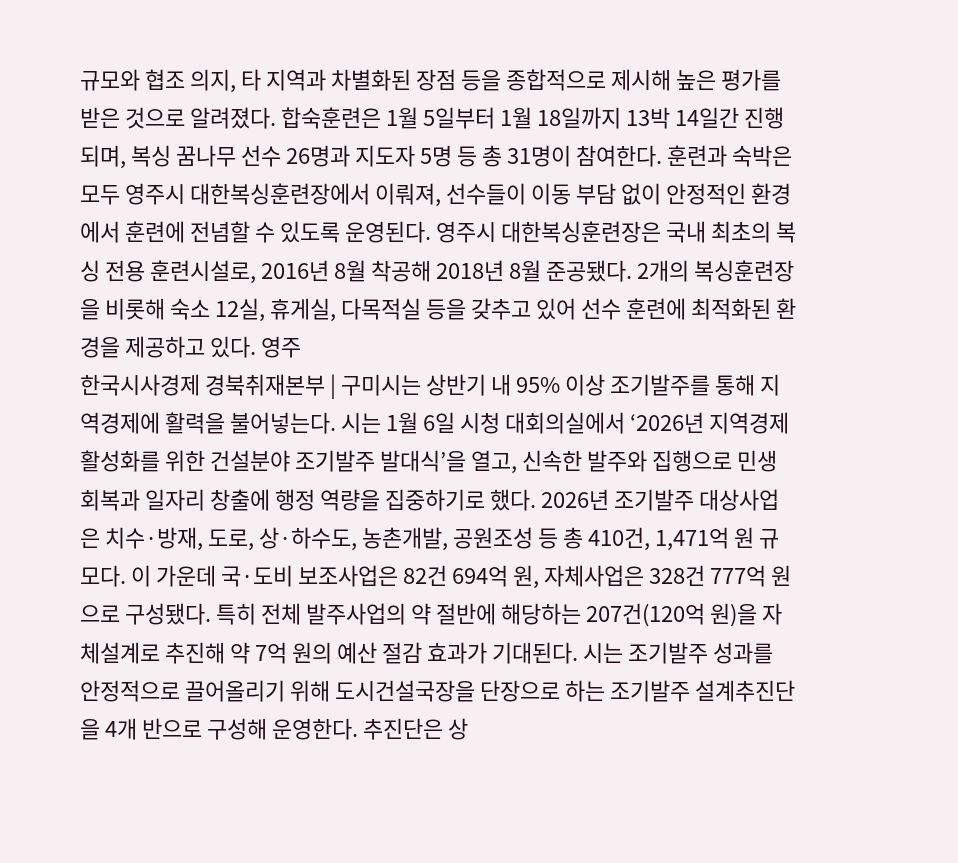규모와 협조 의지, 타 지역과 차별화된 장점 등을 종합적으로 제시해 높은 평가를 받은 것으로 알려졌다. 합숙훈련은 1월 5일부터 1월 18일까지 13박 14일간 진행되며, 복싱 꿈나무 선수 26명과 지도자 5명 등 총 31명이 참여한다. 훈련과 숙박은 모두 영주시 대한복싱훈련장에서 이뤄져, 선수들이 이동 부담 없이 안정적인 환경에서 훈련에 전념할 수 있도록 운영된다. 영주시 대한복싱훈련장은 국내 최초의 복싱 전용 훈련시설로, 2016년 8월 착공해 2018년 8월 준공됐다. 2개의 복싱훈련장을 비롯해 숙소 12실, 휴게실, 다목적실 등을 갖추고 있어 선수 훈련에 최적화된 환경을 제공하고 있다. 영주
한국시사경제 경북취재본부 | 구미시는 상반기 내 95% 이상 조기발주를 통해 지역경제에 활력을 불어넣는다. 시는 1월 6일 시청 대회의실에서 ‘2026년 지역경제 활성화를 위한 건설분야 조기발주 발대식’을 열고, 신속한 발주와 집행으로 민생 회복과 일자리 창출에 행정 역량을 집중하기로 했다. 2026년 조기발주 대상사업은 치수·방재, 도로, 상·하수도, 농촌개발, 공원조성 등 총 410건, 1,471억 원 규모다. 이 가운데 국·도비 보조사업은 82건 694억 원, 자체사업은 328건 777억 원으로 구성됐다. 특히 전체 발주사업의 약 절반에 해당하는 207건(120억 원)을 자체설계로 추진해 약 7억 원의 예산 절감 효과가 기대된다. 시는 조기발주 성과를 안정적으로 끌어올리기 위해 도시건설국장을 단장으로 하는 조기발주 설계추진단을 4개 반으로 구성해 운영한다. 추진단은 상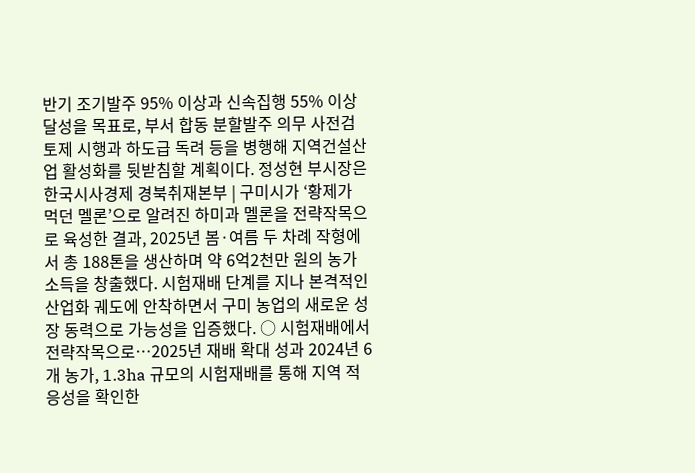반기 조기발주 95% 이상과 신속집행 55% 이상 달성을 목표로, 부서 합동 분할발주 의무 사전검토제 시행과 하도급 독려 등을 병행해 지역건설산업 활성화를 뒷받침할 계획이다. 정성현 부시장은
한국시사경제 경북취재본부 | 구미시가 ‘황제가 먹던 멜론’으로 알려진 하미과 멜론을 전략작목으로 육성한 결과, 2025년 봄·여름 두 차례 작형에서 총 188톤을 생산하며 약 6억2천만 원의 농가 소득을 창출했다. 시험재배 단계를 지나 본격적인 산업화 궤도에 안착하면서 구미 농업의 새로운 성장 동력으로 가능성을 입증했다. ○ 시험재배에서 전략작목으로…2025년 재배 확대 성과 2024년 6개 농가, 1.3ha 규모의 시험재배를 통해 지역 적응성을 확인한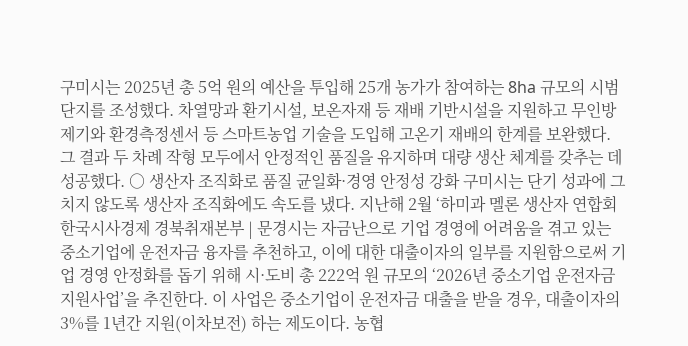구미시는 2025년 총 5억 원의 예산을 투입해 25개 농가가 참여하는 8ha 규모의 시범단지를 조성했다. 차열망과 환기시설, 보온자재 등 재배 기반시설을 지원하고 무인방제기와 환경측정센서 등 스마트농업 기술을 도입해 고온기 재배의 한계를 보완했다. 그 결과 두 차례 작형 모두에서 안정적인 품질을 유지하며 대량 생산 체계를 갖추는 데 성공했다. ○ 생산자 조직화로 품질 균일화·경영 안정성 강화 구미시는 단기 성과에 그치지 않도록 생산자 조직화에도 속도를 냈다. 지난해 2월 ‘하미과 멜론 생산자 연합회
한국시사경제 경북취재본부 | 문경시는 자금난으로 기업 경영에 어려움을 겪고 있는 중소기업에 운전자금 융자를 추천하고, 이에 대한 대출이자의 일부를 지원함으로써 기업 경영 안정화를 돕기 위해 시·도비 총 222억 원 규모의 ‘2026년 중소기업 운전자금 지원사업’을 추진한다. 이 사업은 중소기업이 운전자금 대출을 받을 경우, 대출이자의 3%를 1년간 지원(이차보전) 하는 제도이다. 농협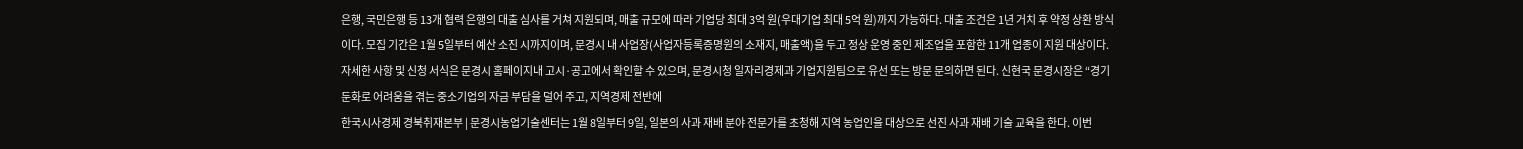은행, 국민은행 등 13개 협력 은행의 대출 심사를 거쳐 지원되며, 매출 규모에 따라 기업당 최대 3억 원(우대기업 최대 5억 원)까지 가능하다. 대출 조건은 1년 거치 후 약정 상환 방식이다. 모집 기간은 1월 5일부터 예산 소진 시까지이며, 문경시 내 사업장(사업자등록증명원의 소재지, 매출액)을 두고 정상 운영 중인 제조업을 포함한 11개 업종이 지원 대상이다. 자세한 사항 및 신청 서식은 문경시 홈페이지내 고시·공고에서 확인할 수 있으며, 문경시청 일자리경제과 기업지원팀으로 유선 또는 방문 문의하면 된다. 신현국 문경시장은 “경기 둔화로 어려움을 겪는 중소기업의 자금 부담을 덜어 주고, 지역경제 전반에
한국시사경제 경북취재본부 | 문경시농업기술센터는 1월 8일부터 9일, 일본의 사과 재배 분야 전문가를 초청해 지역 농업인을 대상으로 선진 사과 재배 기술 교육을 한다. 이번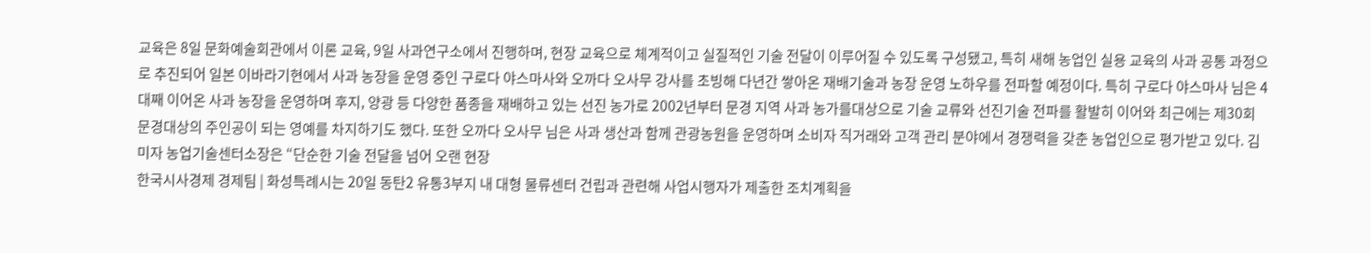교육은 8일 문화예술회관에서 이론 교육, 9일 사과연구소에서 진행하며, 현장 교육으로 체계적이고 실질적인 기술 전달이 이루어질 수 있도록 구성됐고, 특히 새해 농업인 실용 교육의 사과 공통 과정으로 추진되어 일본 이바라기현에서 사과 농장을 운영 중인 구로다 야스마사와 오까다 오사무 강사를 초빙해 다년간 쌓아온 재배기술과 농장 운영 노하우를 전파할 예정이다. 특히 구로다 야스마사 님은 4대째 이어온 사과 농장을 운영하며 후지, 양광 등 다양한 품종을 재배하고 있는 선진 농가로 2002년부터 문경 지역 사과 농가를대상으로 기술 교류와 선진기술 전파를 활발히 이어와 최근에는 제30회 문경대상의 주인공이 되는 영예를 차지하기도 했다. 또한 오까다 오사무 님은 사과 생산과 함께 관광농원을 운영하며 소비자 직거래와 고객 관리 분야에서 경쟁력을 갖춘 농업인으로 평가받고 있다. 김미자 농업기술센터소장은 “단순한 기술 전달을 넘어 오랜 현장
한국시사경제 경제팀 | 화성특례시는 20일 동탄2 유통3부지 내 대형 물류센터 건립과 관련해 사업시행자가 제출한 조치계획을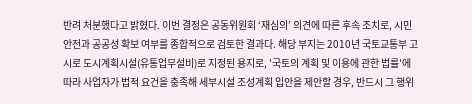반려 처분했다고 밝혔다. 이번 결정은 공동위원회 ‘재심의’ 의견에 따른 후속 조치로, 시민 안전과 공공성 확보 여부를 종합적으로 검토한 결과다. 해당 부지는 2010년 국토교통부 고시로 도시계획시설(유통업무설비)로 지정된 용지로, '국토의 계획 및 이용에 관한 법률'에 따라 사업자가 법적 요건을 충족해 세부시설 조성계획 입안을 제안할 경우, 반드시 그 행위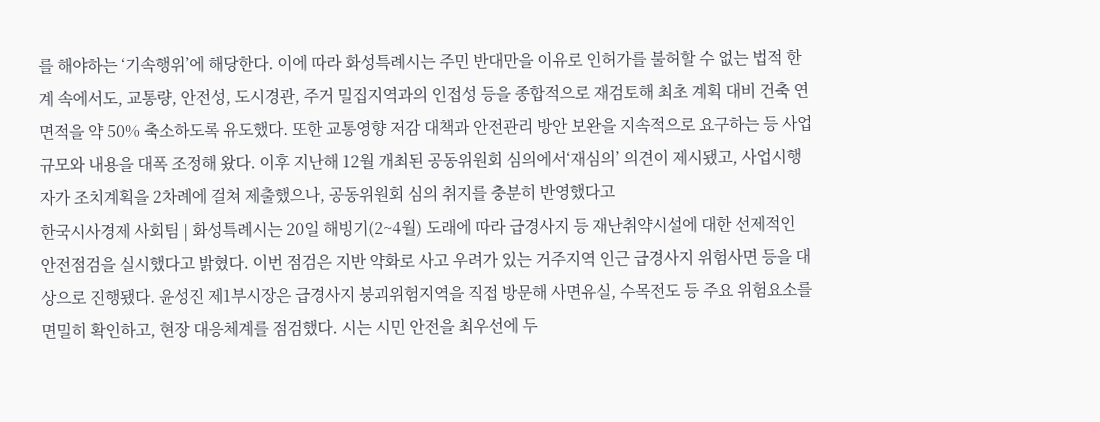를 해야하는 ‘기속행위’에 해당한다. 이에 따라 화성특례시는 주민 반대만을 이유로 인허가를 불허할 수 없는 법적 한계 속에서도, 교통량, 안전성, 도시경관, 주거 밀집지역과의 인접성 등을 종합적으로 재검토해 최초 계획 대비 건축 연면적을 약 50% 축소하도록 유도했다. 또한 교통영향 저감 대책과 안전관리 방안 보완을 지속적으로 요구하는 등 사업 규모와 내용을 대폭 조정해 왔다. 이후 지난해 12월 개최된 공동위원회 심의에서‘재심의’ 의견이 제시됐고, 사업시행자가 조치계획을 2차례에 걸쳐 제출했으나, 공동위원회 심의 취지를 충분히 반영했다고
한국시사경제 사회팀 | 화성특례시는 20일 해빙기(2~4월) 도래에 따라 급경사지 등 재난취약시설에 대한 선제적인 안전점검을 실시했다고 밝혔다. 이번 점검은 지반 약화로 사고 우려가 있는 거주지역 인근 급경사지 위험사면 등을 대상으로 진행됐다. 윤성진 제1부시장은 급경사지 붕괴위험지역을 직접 방문해 사면유실, 수목전도 등 주요 위험요소를 면밀히 확인하고, 현장 대응체계를 점검했다. 시는 시민 안전을 최우선에 두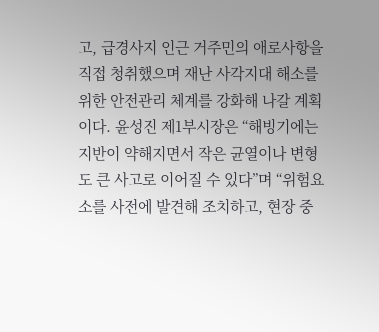고, 급경사지 인근 거주민의 애로사항을 직접 청취했으며 재난 사각지대 해소를 위한 안전관리 체계를 강화해 나갈 계획이다. 윤성진 제1부시장은 “해빙기에는 지반이 약해지면서 작은 균열이나 변형도 큰 사고로 이어질 수 있다”며 “위험요소를 사전에 발견해 조치하고, 현장 중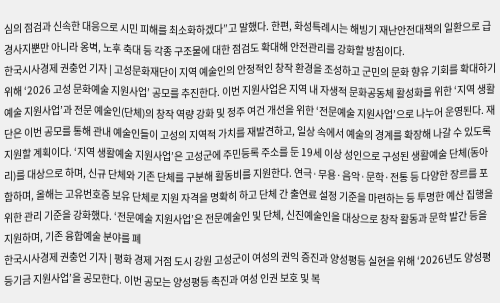심의 점검과 신속한 대응으로 시민 피해를 최소화하겠다”고 말했다. 한편, 화성특례시는 해빙기 재난안전대책의 일환으로 급경사지뿐만 아니라 옹벽, 노후 축대 등 각종 구조물에 대한 점검도 확대해 안전관리를 강화할 방침이다.
한국시사경제 권충언 기자 | 고성문화재단이 지역 예술인의 안정적인 창작 환경을 조성하고 군민의 문화 향유 기회를 확대하기 위해 ‘2026 고성 문화예술 지원사업’ 공모를 추진한다. 이번 지원사업은 지역 내 자생적 문화공동체 활성화를 위한 ‘지역 생활예술 지원사업’과 전문 예술인(단체)의 창작 역량 강화 및 정주 여건 개선을 위한 ‘전문예술 지원사업’으로 나누어 운영된다. 재단은 이번 공모를 통해 관내 예술인들이 고성의 지역적 가치를 재발견하고, 일상 속에서 예술의 경계를 확장해 나갈 수 있도록 지원할 계획이다. ‘지역 생활예술 지원사업’은 고성군에 주민등록 주소를 둔 19세 이상 성인으로 구성된 생활예술 단체(동아리)를 대상으로 하며, 신규 단체와 기존 단체를 구분해 활동비를 지원한다. 연극·무용·음악·문학·전통 등 다양한 장르를 포함하며, 올해는 고유번호증 보유 단체로 지원 자격을 명확히 하고 단체 간 출연료 설정 기준을 마련하는 등 투명한 예산 집행을 위한 관리 기준을 강화했다. ‘전문예술 지원사업’은 전문예술인 및 단체, 신진예술인을 대상으로 창작 활동과 문학 발간 등을 지원하며, 기존 융합예술 분야를 폐
한국시사경제 권충언 기자 | 평화 경제 거점 도시 강원 고성군이 여성의 권익 증진과 양성평등 실현을 위해 ‘2026년도 양성평등기금 지원사업’을 공모한다. 이번 공모는 양성평등 촉진과 여성 인권 보호 및 복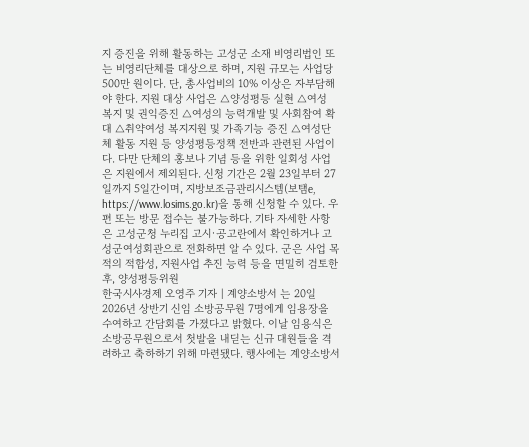지 증진을 위해 활동하는 고성군 소재 비영리법인 또는 비영리단체를 대상으로 하며, 지원 규모는 사업당 500만 원이다. 단, 총사업비의 10% 이상은 자부담해야 한다. 지원 대상 사업은 △양성평등 실현 △여성 복지 및 권익증진 △여성의 능력개발 및 사회참여 확대 △취약여성 복지지원 및 가족기능 증진 △여성단체 활동 지원 등 양성평등정책 전반과 관련된 사업이다. 다만 단체의 홍보나 기념 등을 위한 일회성 사업은 지원에서 제외된다. 신청 기간은 2월 23일부터 27일까지 5일간이며, 지방보조금관리시스템(보탬e, https://www.losims.go.kr)을 통해 신청할 수 있다. 우편 또는 방문 접수는 불가능하다. 기타 자세한 사항은 고성군청 누리집 고시·공고란에서 확인하거나 고성군여성회관으로 전화하면 알 수 있다. 군은 사업 목적의 적합성, 지원사업 추진 능력 등을 면밀히 검토한 후, 양성평등위원
한국시사경제 오영주 기자 | 계양소방서 는 20일 2026년 상반기 신임 소방공무원 7명에게 임용장을 수여하고 간담회를 가졌다고 밝혔다. 이날 임용식은 소방공무원으로서 첫발을 내딛는 신규 대원들을 격려하고 축하하기 위해 마련됐다. 행사에는 계양소방서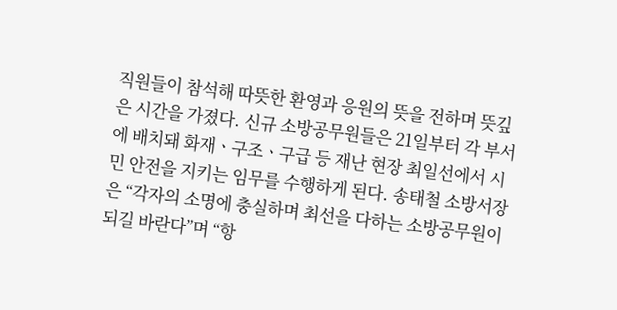직원들이 참석해 따뜻한 환영과 응원의 뜻을 전하며 뜻깊은 시간을 가졌다. 신규 소방공무원들은 21일부터 각 부서에 배치돼 화재ㆍ구조ㆍ구급 등 재난 현장 최일선에서 시민 안전을 지키는 임무를 수행하게 된다. 송태철 소방서장은 “각자의 소명에 충실하며 최선을 다하는 소방공무원이 되길 바란다”며 “항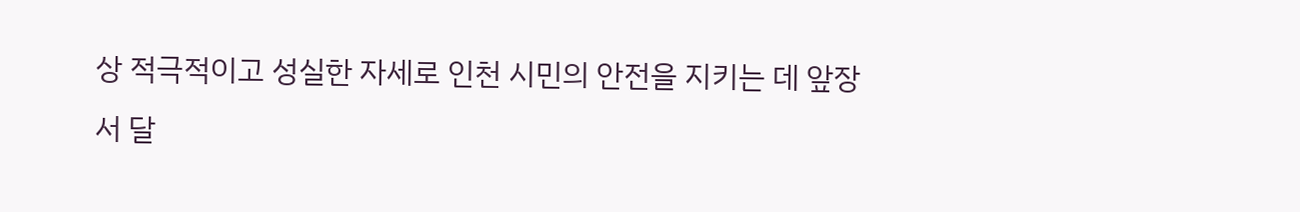상 적극적이고 성실한 자세로 인천 시민의 안전을 지키는 데 앞장서 달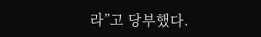라”고 당부했다.